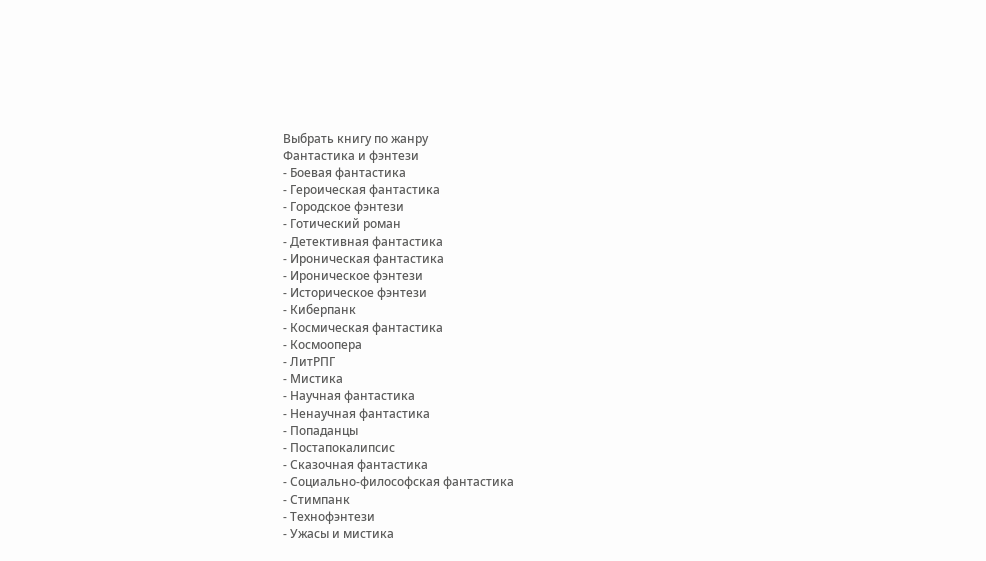Выбрать книгу по жанру
Фантастика и фэнтези
- Боевая фантастика
- Героическая фантастика
- Городское фэнтези
- Готический роман
- Детективная фантастика
- Ироническая фантастика
- Ироническое фэнтези
- Историческое фэнтези
- Киберпанк
- Космическая фантастика
- Космоопера
- ЛитРПГ
- Мистика
- Научная фантастика
- Ненаучная фантастика
- Попаданцы
- Постапокалипсис
- Сказочная фантастика
- Социально-философская фантастика
- Стимпанк
- Технофэнтези
- Ужасы и мистика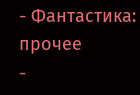- Фантастика: прочее
-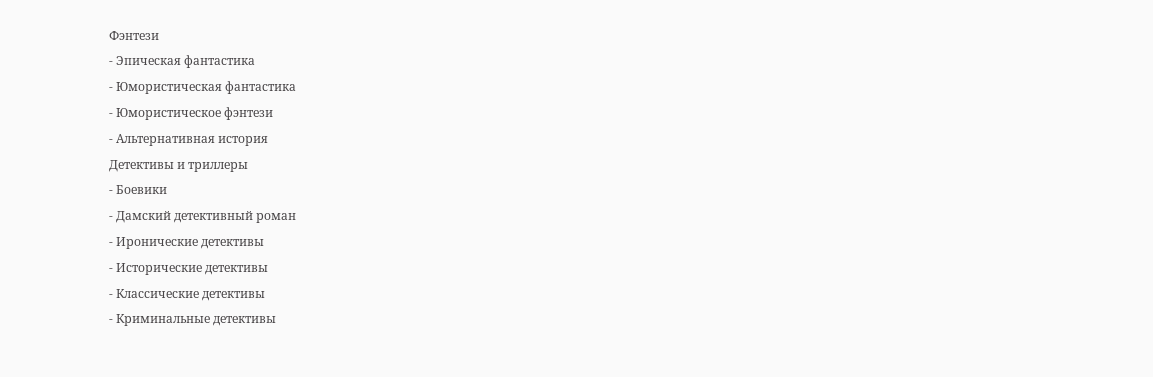Фэнтези
- Эпическая фантастика
- Юмористическая фантастика
- Юмористическое фэнтези
- Альтернативная история
Детективы и триллеры
- Боевики
- Дамский детективный роман
- Иронические детективы
- Исторические детективы
- Классические детективы
- Криминальные детективы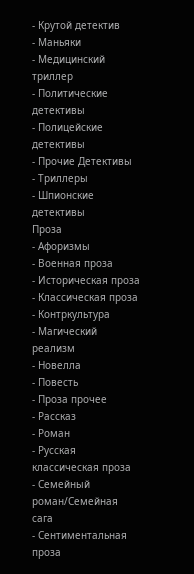- Крутой детектив
- Маньяки
- Медицинский триллер
- Политические детективы
- Полицейские детективы
- Прочие Детективы
- Триллеры
- Шпионские детективы
Проза
- Афоризмы
- Военная проза
- Историческая проза
- Классическая проза
- Контркультура
- Магический реализм
- Новелла
- Повесть
- Проза прочее
- Рассказ
- Роман
- Русская классическая проза
- Семейный роман/Семейная сага
- Сентиментальная проза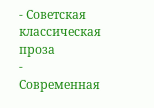- Советская классическая проза
- Современная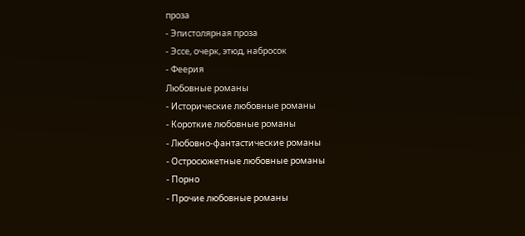проза
- Эпистолярная проза
- Эссе, очерк, этюд, набросок
- Феерия
Любовные романы
- Исторические любовные романы
- Короткие любовные романы
- Любовно-фантастические романы
- Остросюжетные любовные романы
- Порно
- Прочие любовные романы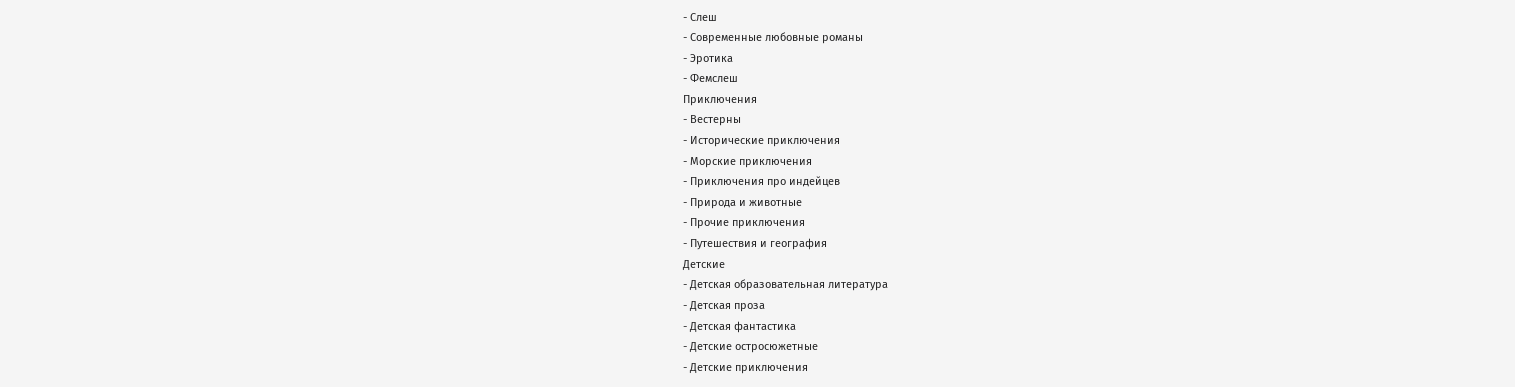- Слеш
- Современные любовные романы
- Эротика
- Фемслеш
Приключения
- Вестерны
- Исторические приключения
- Морские приключения
- Приключения про индейцев
- Природа и животные
- Прочие приключения
- Путешествия и география
Детские
- Детская образовательная литература
- Детская проза
- Детская фантастика
- Детские остросюжетные
- Детские приключения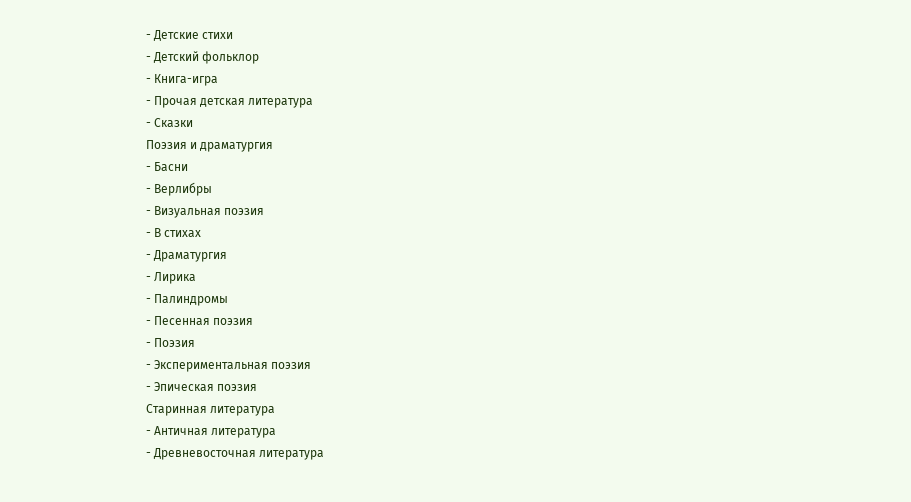- Детские стихи
- Детский фольклор
- Книга-игра
- Прочая детская литература
- Сказки
Поэзия и драматургия
- Басни
- Верлибры
- Визуальная поэзия
- В стихах
- Драматургия
- Лирика
- Палиндромы
- Песенная поэзия
- Поэзия
- Экспериментальная поэзия
- Эпическая поэзия
Старинная литература
- Античная литература
- Древневосточная литература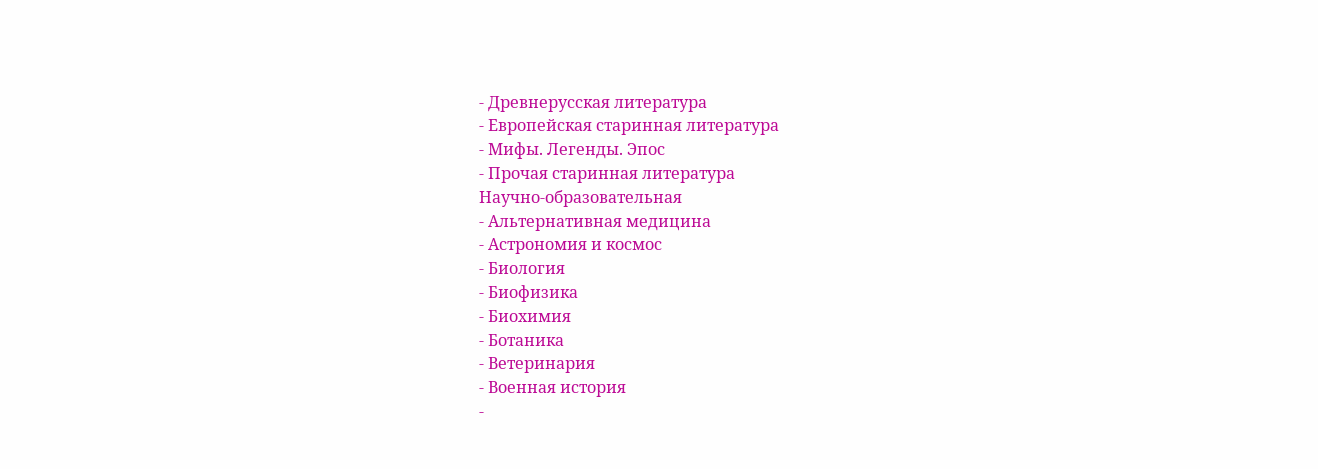- Древнерусская литература
- Европейская старинная литература
- Мифы. Легенды. Эпос
- Прочая старинная литература
Научно-образовательная
- Альтернативная медицина
- Астрономия и космос
- Биология
- Биофизика
- Биохимия
- Ботаника
- Ветеринария
- Военная история
-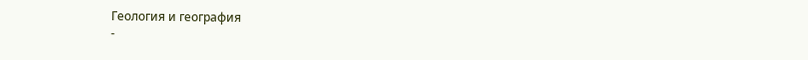Геология и география
-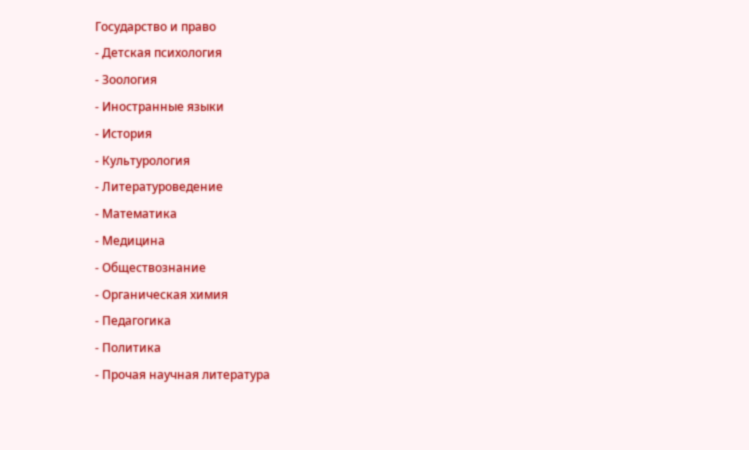Государство и право
- Детская психология
- Зоология
- Иностранные языки
- История
- Культурология
- Литературоведение
- Математика
- Медицина
- Обществознание
- Органическая химия
- Педагогика
- Политика
- Прочая научная литература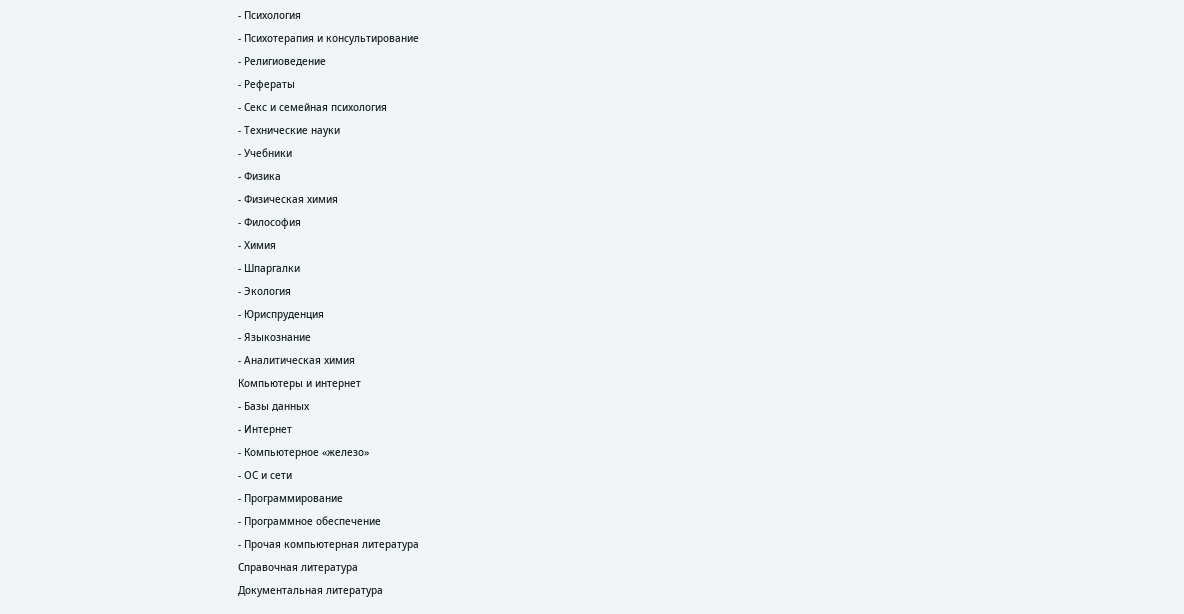- Психология
- Психотерапия и консультирование
- Религиоведение
- Рефераты
- Секс и семейная психология
- Технические науки
- Учебники
- Физика
- Физическая химия
- Философия
- Химия
- Шпаргалки
- Экология
- Юриспруденция
- Языкознание
- Аналитическая химия
Компьютеры и интернет
- Базы данных
- Интернет
- Компьютерное «железо»
- ОС и сети
- Программирование
- Программное обеспечение
- Прочая компьютерная литература
Справочная литература
Документальная литература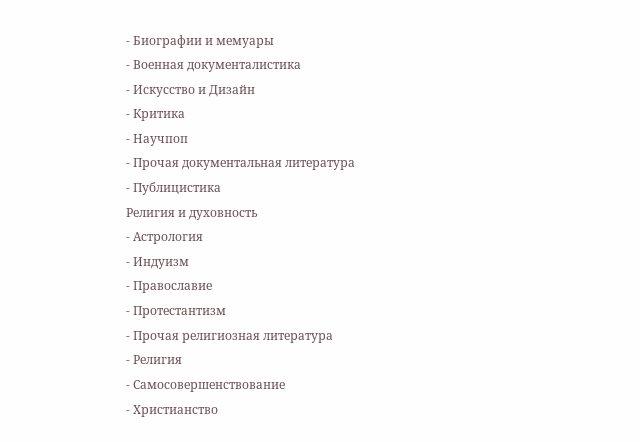- Биографии и мемуары
- Военная документалистика
- Искусство и Дизайн
- Критика
- Научпоп
- Прочая документальная литература
- Публицистика
Религия и духовность
- Астрология
- Индуизм
- Православие
- Протестантизм
- Прочая религиозная литература
- Религия
- Самосовершенствование
- Христианство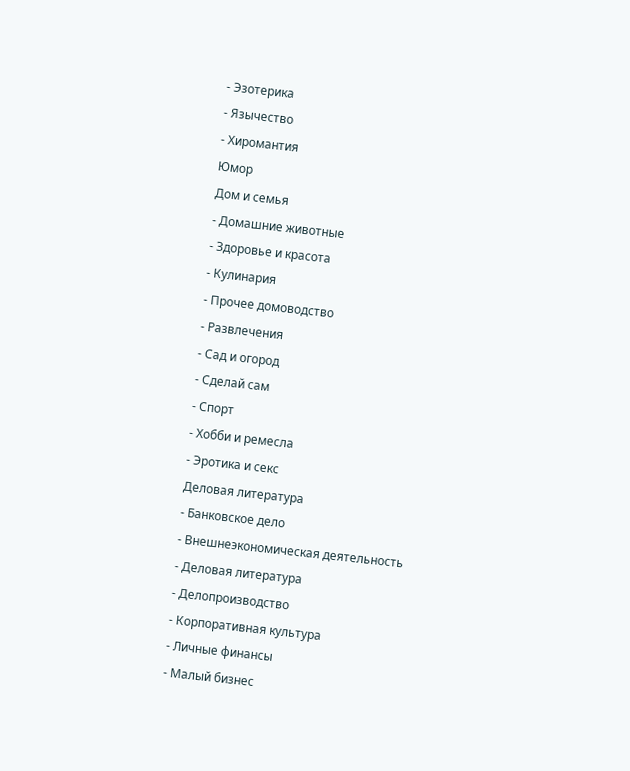- Эзотерика
- Язычество
- Хиромантия
Юмор
Дом и семья
- Домашние животные
- Здоровье и красота
- Кулинария
- Прочее домоводство
- Развлечения
- Сад и огород
- Сделай сам
- Спорт
- Хобби и ремесла
- Эротика и секс
Деловая литература
- Банковское дело
- Внешнеэкономическая деятельность
- Деловая литература
- Делопроизводство
- Корпоративная культура
- Личные финансы
- Малый бизнес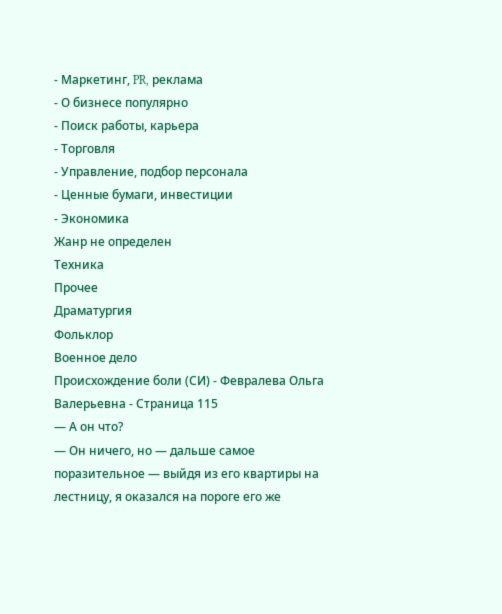- Маркетинг, PR, реклама
- О бизнесе популярно
- Поиск работы, карьера
- Торговля
- Управление, подбор персонала
- Ценные бумаги, инвестиции
- Экономика
Жанр не определен
Техника
Прочее
Драматургия
Фольклор
Военное дело
Происхождение боли (СИ) - Февралева Ольга Валерьевна - Страница 115
— А он что?
— Он ничего, но — дальше самое поразительное — выйдя из его квартиры на лестницу, я оказался на пороге его же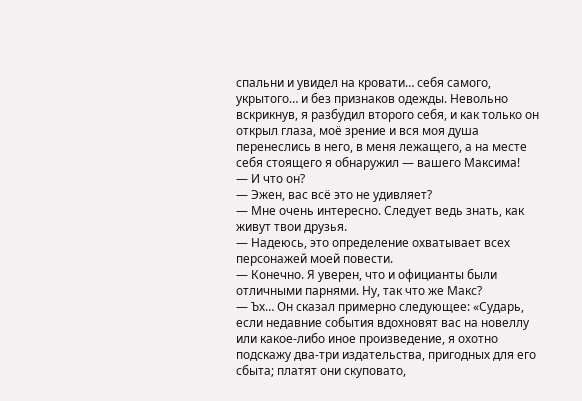спальни и увидел на кровати… себя самого, укрытого… и без признаков одежды. Невольно вскрикнув, я разбудил второго себя, и как только он открыл глаза, моё зрение и вся моя душа перенеслись в него, в меня лежащего, а на месте себя стоящего я обнаружил — вашего Максима!
— И что он?
— Эжен, вас всё это не удивляет?
— Мне очень интересно. Следует ведь знать, как живут твои друзья.
— Надеюсь, это определение охватывает всех персонажей моей повести.
— Конечно. Я уверен, что и официанты были отличными парнями. Ну, так что же Макс?
— Ъх… Он сказал примерно следующее: «Сударь, если недавние события вдохновят вас на новеллу или какое-либо иное произведение, я охотно подскажу два-три издательства, пригодных для его сбыта; платят они скуповато,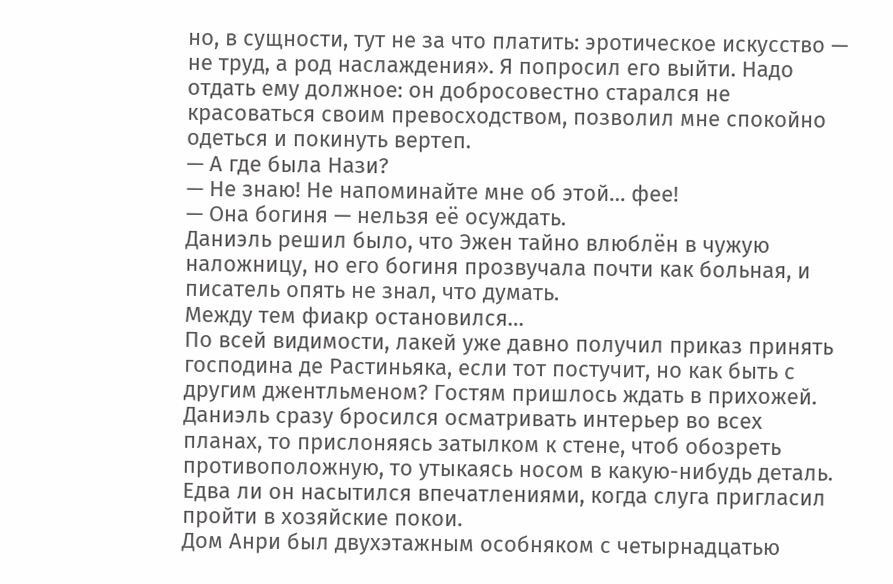но, в сущности, тут не за что платить: эротическое искусство — не труд, а род наслаждения». Я попросил его выйти. Надо отдать ему должное: он добросовестно старался не красоваться своим превосходством, позволил мне спокойно одеться и покинуть вертеп.
— А где была Нази?
— Не знаю! Не напоминайте мне об этой… фее!
— Она богиня — нельзя её осуждать.
Даниэль решил было, что Эжен тайно влюблён в чужую наложницу, но его богиня прозвучала почти как больная, и писатель опять не знал, что думать.
Между тем фиакр остановился…
По всей видимости, лакей уже давно получил приказ принять господина де Растиньяка, если тот постучит, но как быть с другим джентльменом? Гостям пришлось ждать в прихожей. Даниэль сразу бросился осматривать интерьер во всех планах, то прислоняясь затылком к стене, чтоб обозреть противоположную, то утыкаясь носом в какую-нибудь деталь. Едва ли он насытился впечатлениями, когда слуга пригласил пройти в хозяйские покои.
Дом Анри был двухэтажным особняком с четырнадцатью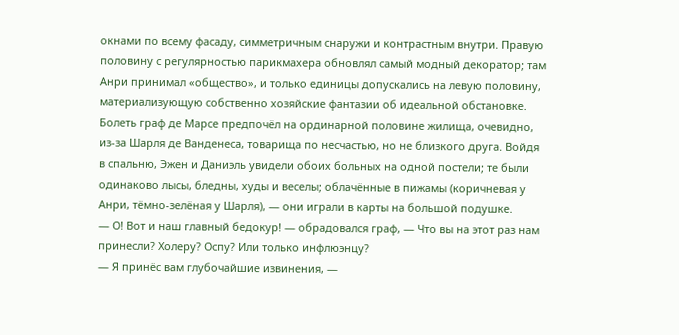окнами по всему фасаду, симметричным снаружи и контрастным внутри. Правую половину с регулярностью парикмахера обновлял самый модный декоратор; там Анри принимал «общество», и только единицы допускались на левую половину, материализующую собственно хозяйские фантазии об идеальной обстановке.
Болеть граф де Марсе предпочёл на ординарной половине жилища, очевидно, из-за Шарля де Ванденеса, товарища по несчастью, но не близкого друга. Войдя в спальню, Эжен и Даниэль увидели обоих больных на одной постели; те были одинаково лысы, бледны, худы и веселы; облачённые в пижамы (коричневая у Анри, тёмно-зелёная у Шарля), — они играли в карты на большой подушке.
— О! Вот и наш главный бедокур! — обрадовался граф, — Что вы на этот раз нам принесли? Холеру? Оспу? Или только инфлюэнцу?
— Я принёс вам глубочайшие извинения, —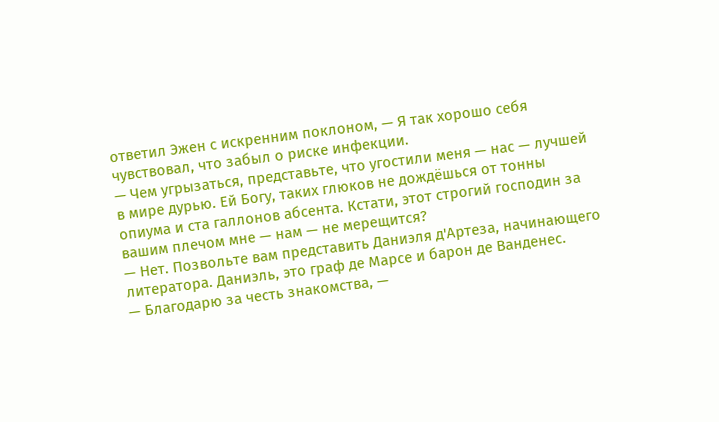ответил Эжен с искренним поклоном, — Я так хорошо себя чувствовал, что забыл о риске инфекции.
— Чем угрызаться, представьте, что угостили меня — нас — лучшей в мире дурью. Ей Богу, таких глюков не дождёшься от тонны опиума и ста галлонов абсента. Кстати, этот строгий господин за вашим плечом мне — нам — не мерещится?
— Нет. Позвольте вам представить Даниэля д'Артеза, начинающего литератора. Даниэль, это граф де Марсе и барон де Ванденес.
— Благодарю за честь знакомства, —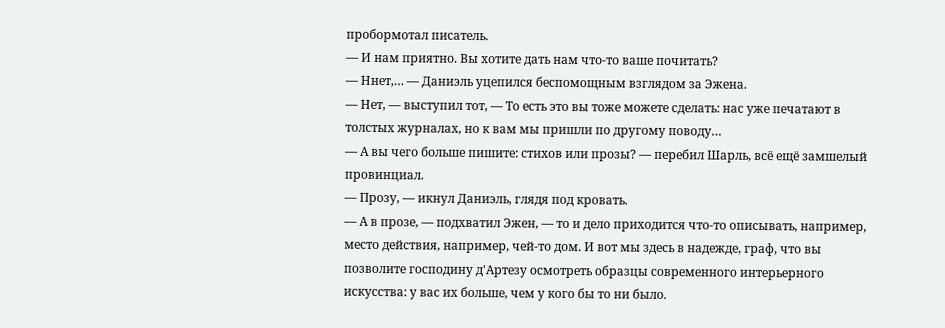пробормотал писатель.
— И нам приятно. Вы хотите дать нам что-то ваше почитать?
— Ннет,… — Даниэль уцепился беспомощным взглядом за Эжена.
— Нет, — выступил тот, — То есть это вы тоже можете сделать: нас уже печатают в толстых журналах, но к вам мы пришли по другому поводу…
— А вы чего больше пишите: стихов или прозы? — перебил Шарль, всё ещё замшелый провинциал.
— Прозу, — икнул Даниэль, глядя под кровать.
— А в прозе, — подхватил Эжен, — то и дело приходится что-то описывать, например, место действия, например, чей-то дом. И вот мы здесь в надежде, граф, что вы позволите господину д'Артезу осмотреть образцы современного интерьерного искусства: у вас их больше, чем у кого бы то ни было.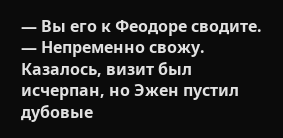— Вы его к Феодоре сводите.
— Непременно свожу.
Казалось, визит был исчерпан, но Эжен пустил дубовые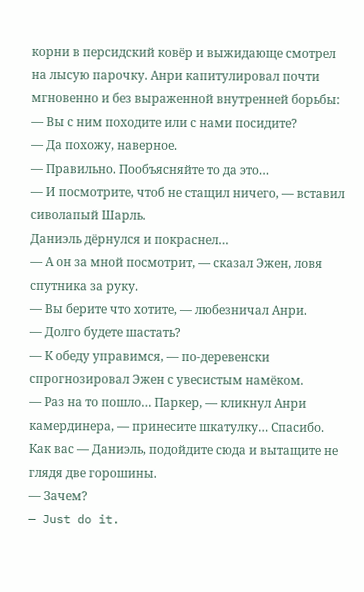корни в персидский ковёр и выжидающе смотрел на лысую парочку. Анри капитулировал почти мгновенно и без выраженной внутренней борьбы:
— Вы с ним походите или с нами посидите?
— Да похожу, наверное.
— Правильно. Пообъясняйте то да это…
— И посмотрите, чтоб не стащил ничего, — вставил сиволапый Шарль.
Даниэль дёрнулся и покраснел…
— А он за мной посмотрит, — сказал Эжен, ловя спутника за руку.
— Вы берите что хотите, — любезничал Анри.
— Долго будете шастать?
— К обеду управимся, — по-деревенски спрогнозировал Эжен с увесистым намёком.
— Раз на то пошло… Паркер, — кликнул Анри камердинера, — принесите шкатулку… Спасибо. Как вас — Даниэль, подойдите сюда и вытащите не глядя две горошины.
— Зачем?
— Just do it.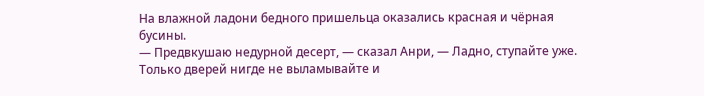На влажной ладони бедного пришельца оказались красная и чёрная бусины.
— Предвкушаю недурной десерт, — сказал Анри, — Ладно, ступайте уже. Только дверей нигде не выламывайте и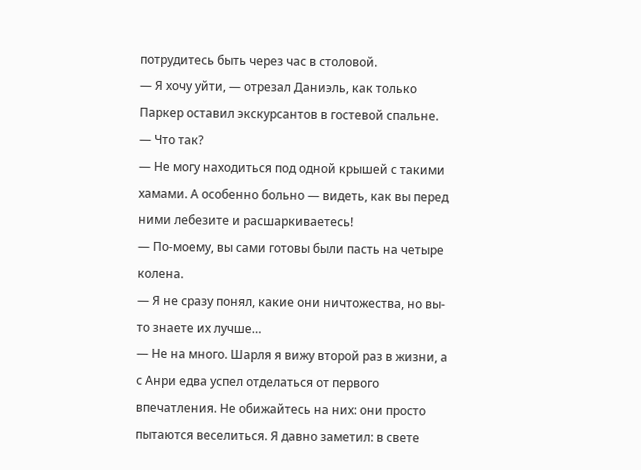потрудитесь быть через час в столовой.
— Я хочу уйти, — отрезал Даниэль, как только Паркер оставил экскурсантов в гостевой спальне.
— Что так?
— Не могу находиться под одной крышей с такими хамами. А особенно больно — видеть, как вы перед ними лебезите и расшаркиваетесь!
— По-моему, вы сами готовы были пасть на четыре колена.
— Я не сразу понял, какие они ничтожества, но вы-то знаете их лучше…
— Не на много. Шарля я вижу второй раз в жизни, а с Анри едва успел отделаться от первого впечатления. Не обижайтесь на них: они просто пытаются веселиться. Я давно заметил: в свете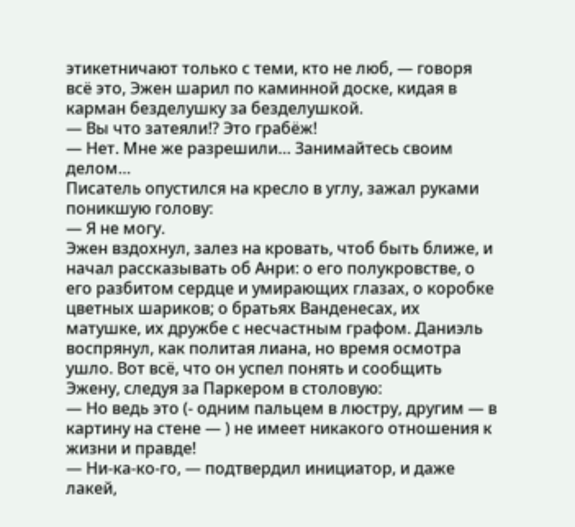этикетничают только с теми, кто не люб, — говоря всё это, Эжен шарил по каминной доске, кидая в карман безделушку за безделушкой.
— Вы что затеяли!? Это грабёж!
— Нет. Мне же разрешили… Занимайтесь своим делом…
Писатель опустился на кресло в углу, зажал руками поникшую голову:
— Я не могу.
Эжен вздохнул, залез на кровать, чтоб быть ближе, и начал рассказывать об Анри: о его полукровстве, о его разбитом сердце и умирающих глазах, о коробке цветных шариков; о братьях Ванденесах, их матушке, их дружбе с несчастным графом. Даниэль воспрянул, как политая лиана, но время осмотра ушло. Вот всё, что он успел понять и сообщить Эжену, следуя за Паркером в столовую:
— Но ведь это (- одним пальцем в люстру, другим — в картину на стене — ) не имеет никакого отношения к жизни и правде!
— Ни-ка-ко-го, — подтвердил инициатор, и даже лакей,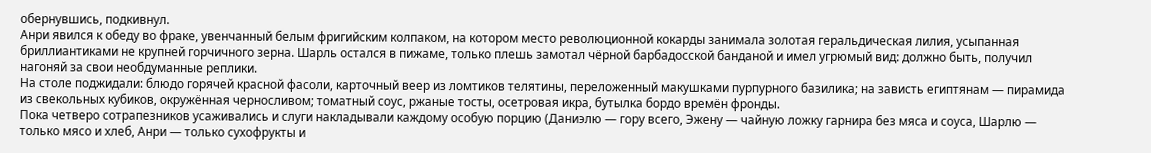обернувшись, подкивнул.
Анри явился к обеду во фраке, увенчанный белым фригийским колпаком, на котором место революционной кокарды занимала золотая геральдическая лилия, усыпанная бриллиантиками не крупней горчичного зерна. Шарль остался в пижаме, только плешь замотал чёрной барбадосской банданой и имел угрюмый вид: должно быть, получил нагоняй за свои необдуманные реплики.
На столе поджидали: блюдо горячей красной фасоли, карточный веер из ломтиков телятины, переложенный макушками пурпурного базилика; на зависть египтянам — пирамида из свекольных кубиков, окружённая черносливом; томатный соус, ржаные тосты, осетровая икра, бутылка бордо времён фронды.
Пока четверо сотрапезников усаживались и слуги накладывали каждому особую порцию (Даниэлю — гору всего, Эжену — чайную ложку гарнира без мяса и соуса, Шарлю — только мясо и хлеб, Анри — только сухофрукты и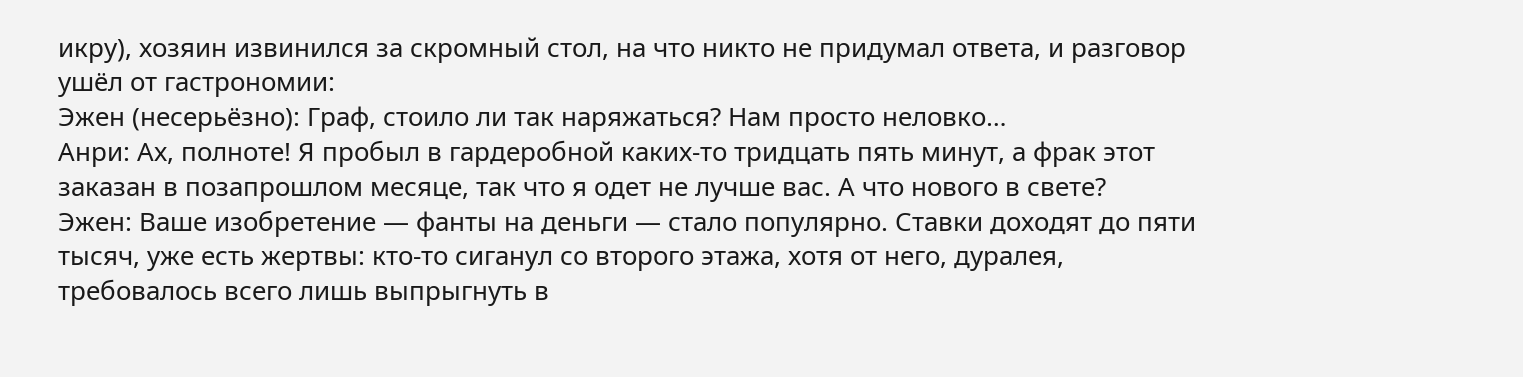икру), хозяин извинился за скромный стол, на что никто не придумал ответа, и разговор ушёл от гастрономии:
Эжен (несерьёзно): Граф, стоило ли так наряжаться? Нам просто неловко…
Анри: Ах, полноте! Я пробыл в гардеробной каких-то тридцать пять минут, а фрак этот заказан в позапрошлом месяце, так что я одет не лучше вас. А что нового в свете?
Эжен: Ваше изобретение — фанты на деньги — стало популярно. Ставки доходят до пяти тысяч, уже есть жертвы: кто-то сиганул со второго этажа, хотя от него, дуралея, требовалось всего лишь выпрыгнуть в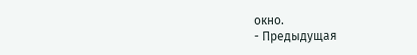окно.
- Предыдущая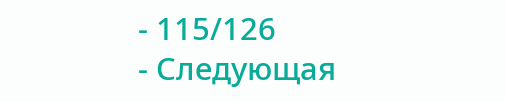- 115/126
- Следующая